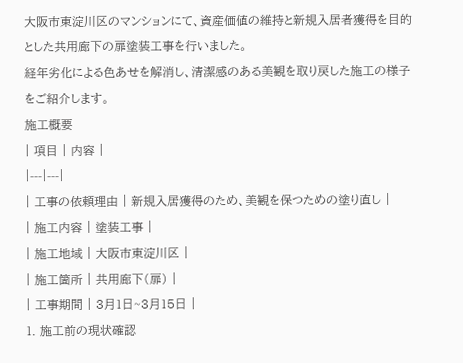大阪市東淀川区のマンションにて、資産価値の維持と新規入居者獲得を目的とした共用廊下の扉塗装工事を行いました。
経年劣化による色あせを解消し、清潔感のある美観を取り戻した施工の様子をご紹介します。
施工概要
| 項目 | 内容 |
|---|---|
| 工事の依頼理由 | 新規入居獲得のため、美観を保つための塗り直し |
| 施工内容 | 塗装工事 |
| 施工地域 | 大阪市東淀川区 |
| 施工箇所 | 共用廊下(扉) |
| 工事期間 | 3月1日~3月15日 |
1. 施工前の現状確認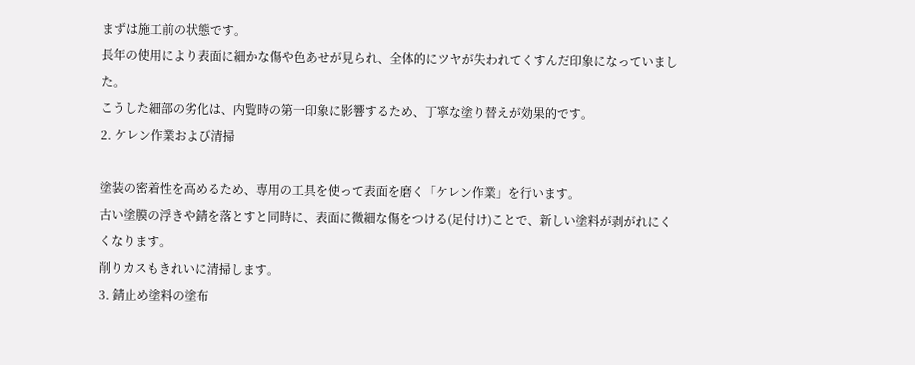まずは施工前の状態です。
長年の使用により表面に細かな傷や色あせが見られ、全体的にツヤが失われてくすんだ印象になっていました。
こうした細部の劣化は、内覧時の第一印象に影響するため、丁寧な塗り替えが効果的です。
2. ケレン作業および清掃

塗装の密着性を高めるため、専用の工具を使って表面を磨く「ケレン作業」を行います。
古い塗膜の浮きや錆を落とすと同時に、表面に微細な傷をつける(足付け)ことで、新しい塗料が剥がれにくくなります。
削りカスもきれいに清掃します。
3. 錆止め塗料の塗布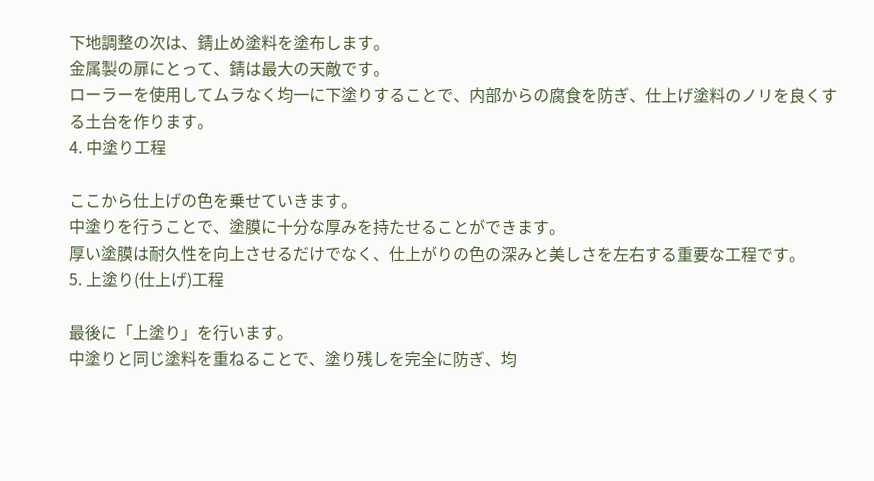下地調整の次は、錆止め塗料を塗布します。
金属製の扉にとって、錆は最大の天敵です。
ローラーを使用してムラなく均一に下塗りすることで、内部からの腐食を防ぎ、仕上げ塗料のノリを良くする土台を作ります。
4. 中塗り工程

ここから仕上げの色を乗せていきます。
中塗りを行うことで、塗膜に十分な厚みを持たせることができます。
厚い塗膜は耐久性を向上させるだけでなく、仕上がりの色の深みと美しさを左右する重要な工程です。
5. 上塗り(仕上げ)工程

最後に「上塗り」を行います。
中塗りと同じ塗料を重ねることで、塗り残しを完全に防ぎ、均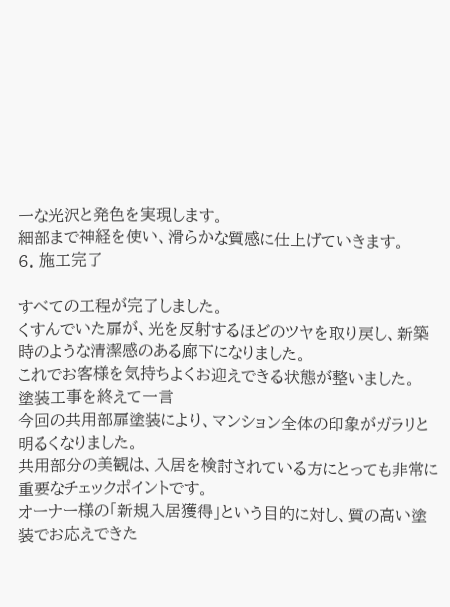一な光沢と発色を実現します。
細部まで神経を使い、滑らかな質感に仕上げていきます。
6. 施工完了

すべての工程が完了しました。
くすんでいた扉が、光を反射するほどのツヤを取り戻し、新築時のような清潔感のある廊下になりました。
これでお客様を気持ちよくお迎えできる状態が整いました。
塗装工事を終えて一言
今回の共用部扉塗装により、マンション全体の印象がガラリと明るくなりました。
共用部分の美観は、入居を検討されている方にとっても非常に重要なチェックポイントです。
オーナー様の「新規入居獲得」という目的に対し、質の高い塗装でお応えできた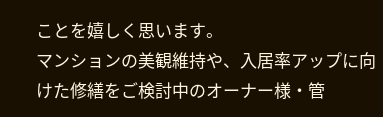ことを嬉しく思います。
マンションの美観維持や、入居率アップに向けた修繕をご検討中のオーナー様・管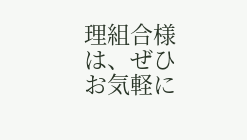理組合様は、ぜひお気軽に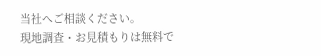当社へご相談ください。
現地調査・お見積もりは無料で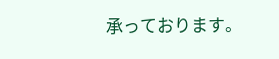承っております。